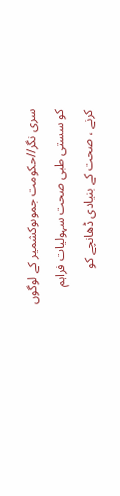سری نگر//حکومت جموںوکشمیر کے لوگوں کو سستی طبی صحت سہولیات فراہم کرنے ، صحت کے بنیادی ڈھانچے کو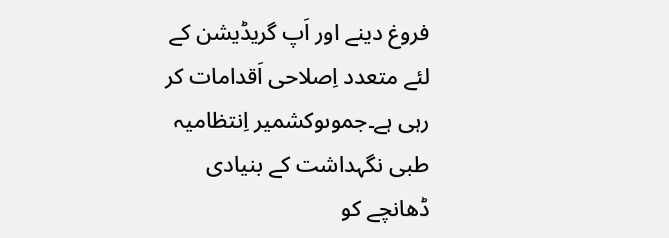فروغ دینے اور اَپ گریڈیشن کے لئے متعدد اِصلاحی اَقدامات کر رہی ہے۔جموںوکشمیر اِنتظامیہ طبی نگہداشت کے بنیادی ڈھانچے کو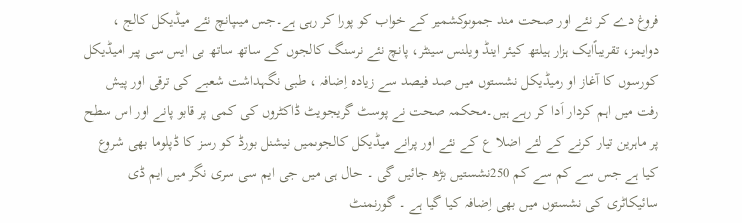فروغ دے کر نئے اور صحت مند جموںوکشمیر کے خواب کو پورا کر رہی ہے۔جس میںپانچ نئے میڈیکل کالج ، دوایمز، تقریباًایک ہزار ہیلتھ کیئر اینڈ ویلنس سینٹر، پانچ نئے نرسنگ کالجوں کے ساتھ ساتھ بی ایس سی پیر امیڈیکل کورسوں کا آغاز او رمیڈیکل نشستوں میں صد فیصد سے زیادہ اِضافہ ، طبی نگہداشت شعبے کی ترقی اور پیش رفت میں اہم کردار اَدا کر رہے ہیں۔محکمہ صحت نے پوسٹ گریجویٹ ڈاکٹروں کی کمی پر قابو پانے اور اس سطح پر ماہرین تیار کرنے کے لئے اضلا ع کے نئے اور پرانے میڈیکل کالجوںمیں نیشنل بورڈ کو رسز کا ڈپلوما بھی شروع کیا ہے جس سے کم سے کم 250نشستیں بڑھ جائیں گی ۔ حال ہی میں جی ایم سی سری نگر میں ایم ڈی سائیکاٹری کی نشستوں میں بھی اِضافہ کیا گیا ہے ۔ گورنمنٹ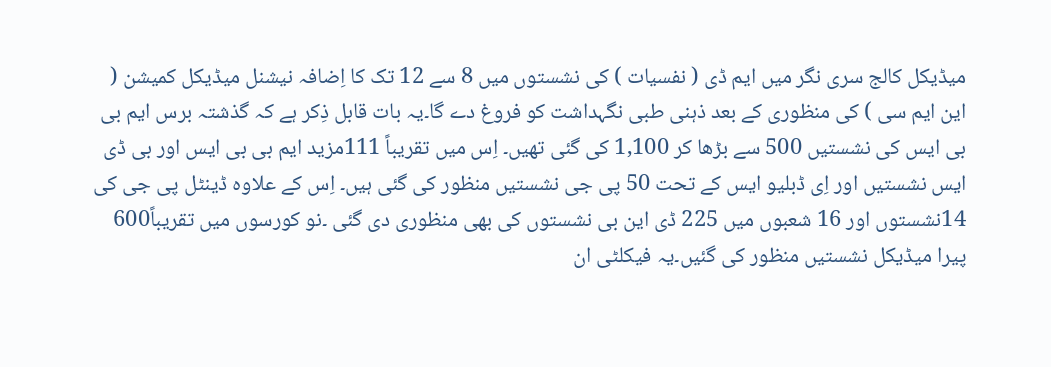میڈیکل کالج سری نگر میں ایم ڈی ( نفسیات ) کی نشستوں میں 8 سے 12 تک کا اِضافہ نیشنل میڈیکل کمیشن ( این ایم سی ) کی منظوری کے بعد ذہنی طبی نگہداشت کو فروغ دے گا۔یہ بات قابل ذِکر ہے کہ گذشتہ برس ایم بی بی ایس کی نشستیں 500 سے بڑھا کر 1,100 کی گئی تھیں۔ اِس میں تقریباً 111مزید ایم بی بی ایس اور بی ڈی ایس نشستیں اور اِی ڈبلیو ایس کے تحت 50 پی جی نشستیں منظور کی گئی ہیں۔ اِس کے علاوہ ڈینٹل پی جی کی 14نشستوں اور 16 شعبوں میں 225 ڈی این بی نشستوں کی بھی منظوری دی گئی ۔نو کورسوں میں تقریباً600 پیرا میڈیکل نشستیں منظور کی گئیں۔یہ فیکلٹی ان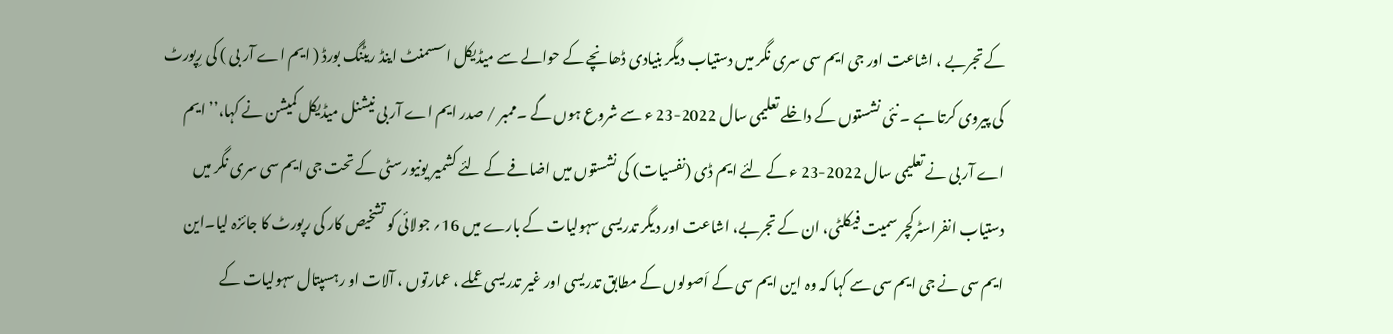کے تجربے ، اشاعت اور جی ایم سی سری نگر میں دستیاب دیگر بنیادی ڈھانچے کے حوالے سے میڈیکل اسسمنٹ اینڈ ریٹنگ بورڈ ( ایم اے آر بی ) کی رِپورٹ کی پیروی کرتا ہے ۔ نئی نشستوں کے داخلے تعلیمی سال 2022-23 ء سے شروع ہوں گے ۔ممبر / صدر ایم اے آر بی نیشنل میڈیکل کمیشن نے کہا،’’ ایم اے آر بی نے تعلیمی سال 2022-23 ء کے لئے ایم ڈی (نفسیات) کی نشستوں میں اضافے کے لئے کشمیر یونیورسٹی کے تحت جی ایم سی سری نگر میں دستیاب انفراسٹرکچر سمیت فیکلٹی، ان کے تجربے، اشاعت اور دیگر تدریسی سہولیات کے بارے میں 16؍ جولائی کو تشخیص کار کی رپورٹ کا جائزہ لیا۔این ایم سی نے جی ایم سی سے کہا کہ وہ این ایم سی کے اَصولوں کے مطابق تدریسی اور غیر تدریسی عملے ، عمارتوں ، آلات او رہسپتال سہولیات کے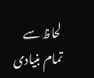لحاظ سے تمام بنیادی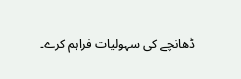ڈھانچے کی سہولیات فراہم کرے۔